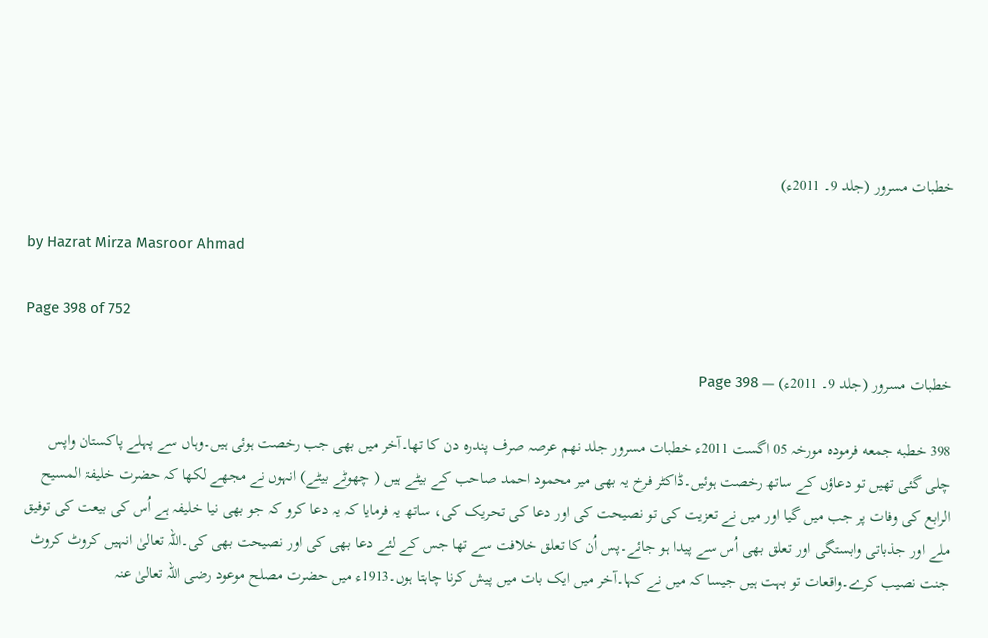خطبات مسرور (جلد 9۔ 2011ء)

by Hazrat Mirza Masroor Ahmad

Page 398 of 752

خطبات مسرور (جلد 9۔ 2011ء) — Page 398

398 خطبه جمعه فرمودہ مورخہ 05 اگست 2011ء خطبات مسرور جلد نهم عرصہ صرف پندرہ دن کا تھا۔آخر میں بھی جب رخصت ہوئی ہیں۔وہاں سے پہلے پاکستان واپس چلی گئی تھیں تو دعاؤں کے ساتھ رخصت ہوئیں۔ڈاکٹر فرخ یہ بھی میر محمود احمد صاحب کے بیٹے ہیں ( چھوٹے بیٹے) انہوں نے مجھے لکھا کہ حضرت خلیفۃ المسیح الرابع کی وفات پر جب میں گیا اور میں نے تعزیت کی تو نصیحت کی اور دعا کی تحریک کی، ساتھ یہ فرمایا کہ یہ دعا کرو کہ جو بھی نیا خلیفہ ہے اُس کی بیعت کی توفیق ملے اور جذباتی وابستگی اور تعلق بھی اُس سے پیدا ہو جائے۔پس اُن کا تعلق خلافت سے تھا جس کے لئے دعا بھی کی اور نصیحت بھی کی۔اللہ تعالیٰ انہیں کروٹ کروٹ جنت نصیب کرے۔واقعات تو بہت ہیں جیسا کہ میں نے کہا۔آخر میں ایک بات میں پیش کرنا چاہتا ہوں۔1913ء میں حضرت مصلح موعود رضی اللہ تعالیٰ عنہ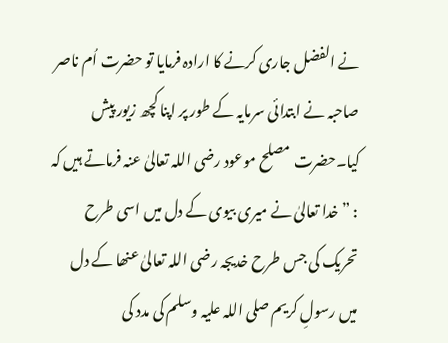نے الفضل جاری کرنے کا ارادہ فرمایا تو حضرت اُم ناصر صاحبہ نے ابتدائی سرمایہ کے طور پر اپنا کچھ زیور پیش کیا۔حضرت مصلح موعود رضی اللہ تعالیٰ عنہ فرماتے ہیں کہ : ” خدا تعالیٰ نے میری بیوی کے دل میں اسی طرح تحریک کی جس طرح خدیجہ رضی اللہ تعالیٰ عنھا کے دل میں رسولِ کریم صلی اللہ علیہ وسلم کی مدد کی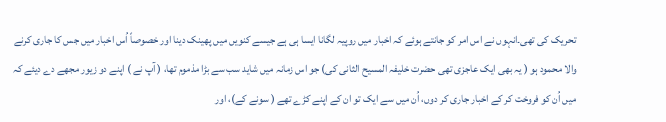تحریک کی تھی۔انہوں نے اس امر کو جانتے ہوئے کہ اخبار میں روپیہ لگانا ایسا ہی ہے جیسے کنویں میں پھینک دینا اور خصوصاً اُس اخبار میں جس کا جاری کرنے والا محمود ہو ( یہ بھی ایک عاجزی تھی حضرت خلیفہ المسیح الثانی کی) جو اس زمانہ میں شاید سب سے بڑا مذموم تھا، ( آپ نے ) اپنے دو زیور مجھے دے دیئے کہ میں اُن کو فروخت کر کے اخبار جاری کر دوں، اُن میں سے ایک تو ان کے اپنے کڑے تھے ( سونے کے)، اور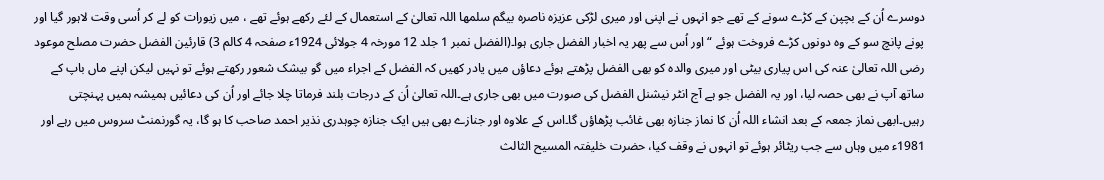دوسرے اُن کے بچپن کے کڑے سونے کے تھے جو انہوں نے اپنی اور میری لڑکی عزیزہ ناصرہ بیگم سلمها اللہ تعالیٰ کے استعمال کے لئے رکھے ہوئے تھے ، میں زیورات کو لے کر اُسی وقت لاہور گیا اور پونے پانچ سو کے وہ دونوں کڑے فروخت ہوئے “ اور اُس سے پھر یہ اخبار الفضل جاری ہوا۔(الفضل نمبر 1 جلد 12 مورخہ 4 جولائی 1924ء صفحہ 4 کالم 3) قارئین الفضل حضرت مصلح موعود رضی اللہ تعالیٰ عنہ کی اس پیاری بیٹی اور میری والدہ کو بھی الفضل پڑھتے ہوئے دعاؤں میں یادر کھیں کہ الفضل کے اجراء میں گو بیشک شعور رکھتے ہوئے تو نہیں لیکن اپنے ماں باپ کے ساتھ آپ نے بھی حصہ لیا، اور یہ الفضل جو ہے آج انٹر نیشنل الفضل کی صورت میں بھی جاری ہے۔اللہ تعالیٰ اُن کے درجات بلند فرماتا چلا جائے اور اُن کی دعائیں ہمیشہ ہمیں پہنچتی رہیں۔ابھی نماز جمعہ کے بعد انشاء اللہ اُن کا نماز جنازہ بھی غائب پڑھاؤں گا۔اس کے علاوہ اور جنازے بھی ہیں ایک جنازہ چوہدری نذیر احمد صاحب کا ہو گا، یہ گورنمنٹ سروس میں رہے اور 1981ء میں وہاں سے جب ریٹائر ہوئے تو انہوں نے وقف کیا، حضرت خلیفتہ المسیح الثالث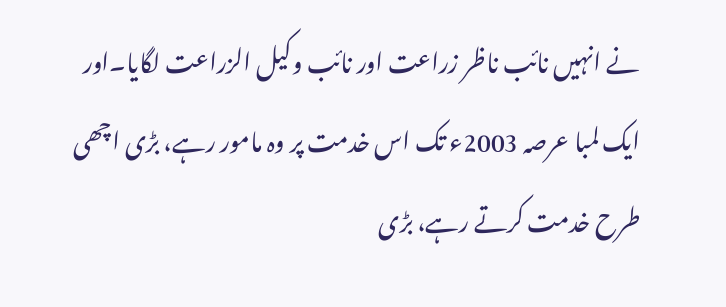نے انہیں نائب ناظر زراعت اور نائب وکیل الزراعت لگایا۔اور ایک لمبا عرصہ 2003ء تک اس خدمت پر وہ مامور رہے، بڑی اچھی طرح خدمت کرتے رہے، بڑی